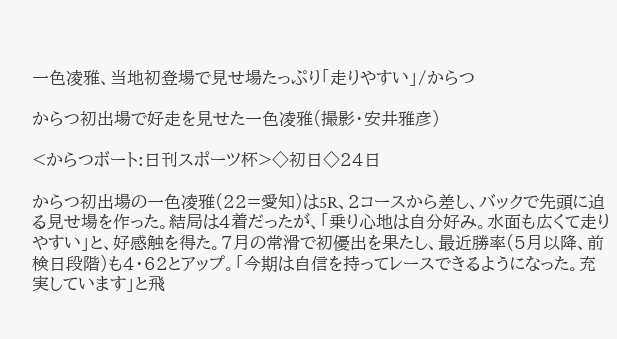一色凌雅、当地初登場で見せ場たっぷり「走りやすい」/からつ

からつ初出場で好走を見せた一色凌雅(撮影・安井雅彦)

<からつボート:日刊スポーツ杯>◇初日◇24日

からつ初出場の一色凌雅(22=愛知)は5R、2コースから差し、バックで先頭に迫る見せ場を作った。結局は4着だったが、「乗り心地は自分好み。水面も広くて走りやすい」と、好感触を得た。7月の常滑で初優出を果たし、最近勝率(5月以降、前検日段階)も4・62とアップ。「今期は自信を持ってレースできるようになった。充実しています」と飛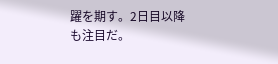躍を期す。2日目以降も注目だ。